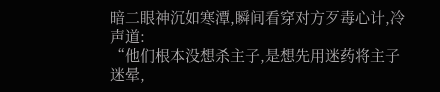暗二眼神沉如寒潭,瞬间看穿对方歹毒心计,冷声道:
“他们根本没想杀主子,是想先用迷药将主子迷晕,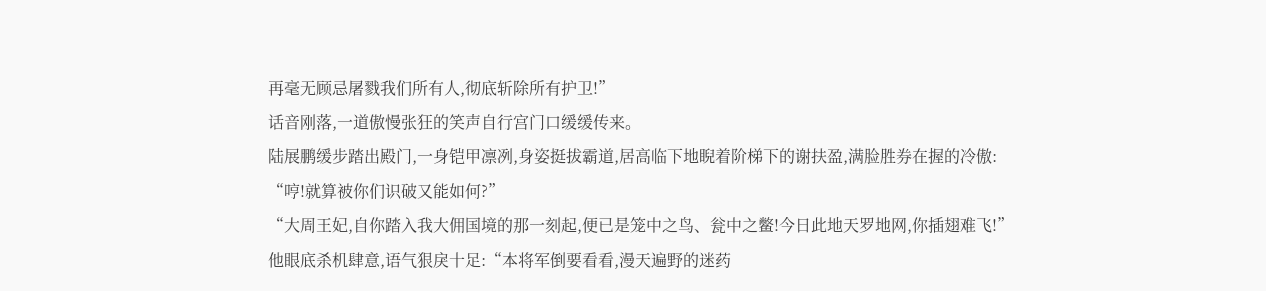再毫无顾忌屠戮我们所有人,彻底斩除所有护卫!”
话音刚落,一道傲慢张狂的笑声自行宫门口缓缓传来。
陆展鹏缓步踏出殿门,一身铠甲凛冽,身姿挺拔霸道,居高临下地睨着阶梯下的谢扶盈,满脸胜券在握的冷傲:
“哼!就算被你们识破又能如何?”
“大周王妃,自你踏入我大佣国境的那一刻起,便已是笼中之鸟、瓮中之鳖!今日此地天罗地网,你插翅难飞!”
他眼底杀机肆意,语气狠戾十足:“本将军倒要看看,漫天遍野的迷药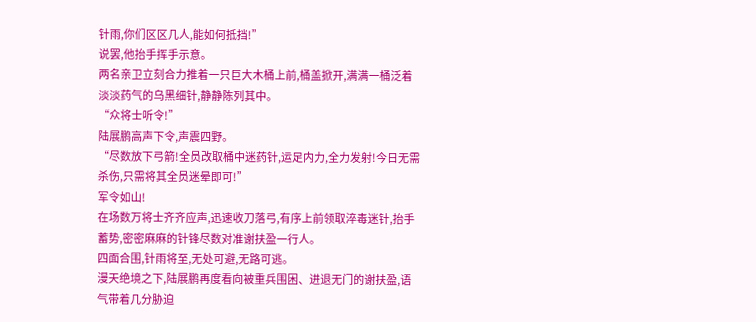针雨,你们区区几人,能如何抵挡!”
说罢,他抬手挥手示意。
两名亲卫立刻合力推着一只巨大木桶上前,桶盖掀开,满满一桶泛着淡淡药气的乌黑细针,静静陈列其中。
“众将士听令!”
陆展鹏高声下令,声震四野。
“尽数放下弓箭!全员改取桶中迷药针,运足内力,全力发射!今日无需杀伤,只需将其全员迷晕即可!”
军令如山!
在场数万将士齐齐应声,迅速收刀落弓,有序上前领取淬毒迷针,抬手蓄势,密密麻麻的针锋尽数对准谢扶盈一行人。
四面合围,针雨将至,无处可避,无路可逃。
漫天绝境之下,陆展鹏再度看向被重兵围困、进退无门的谢扶盈,语气带着几分胁迫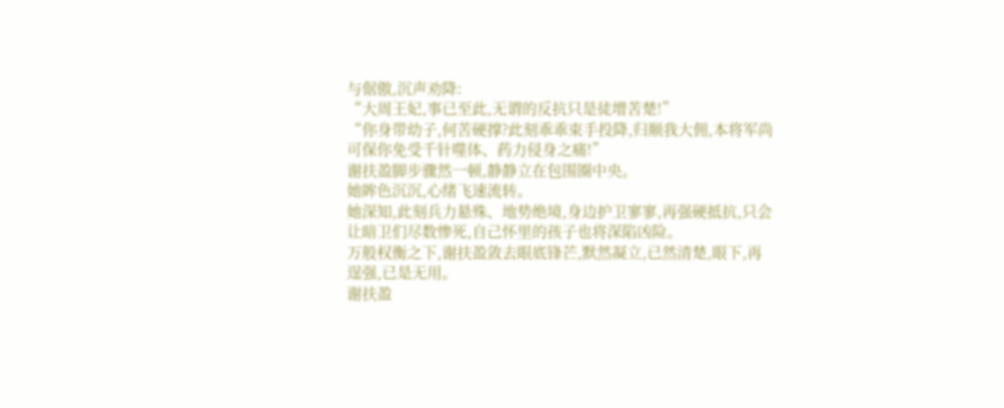与倨傲,沉声劝降:
“大周王妃,事已至此,无谓的反抗只是徒增苦楚!”
“你身带幼子,何苦硬撑?此刻乖乖束手投降,归顺我大佣,本将军尚可保你免受千针噬体、药力侵身之痛!”
谢扶盈脚步骤然一顿,静静立在包围圈中央。
她眸色沉沉,心绪飞速流转。
她深知,此刻兵力悬殊、地势绝境,身边护卫寥寥,再强硬抵抗,只会让暗卫们尽数惨死,自己怀里的孩子也将深陷凶险。
万般权衡之下,谢扶盈敛去眼底锋芒,默然凝立,已然清楚,眼下,再逞强,已是无用。
谢扶盈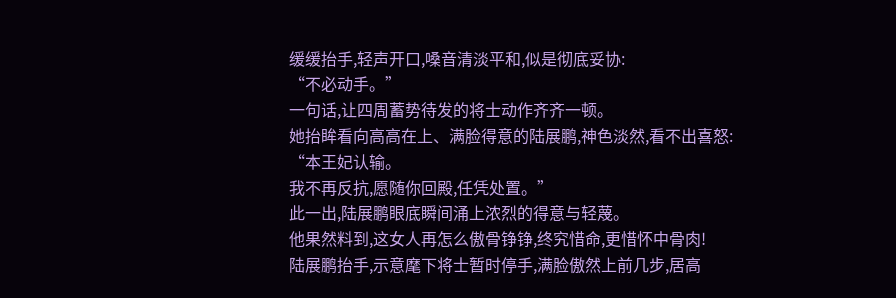缓缓抬手,轻声开口,嗓音清淡平和,似是彻底妥协:
“不必动手。”
一句话,让四周蓄势待发的将士动作齐齐一顿。
她抬眸看向高高在上、满脸得意的陆展鹏,神色淡然,看不出喜怒:
“本王妃认输。
我不再反抗,愿随你回殿,任凭处置。”
此一出,陆展鹏眼底瞬间涌上浓烈的得意与轻蔑。
他果然料到,这女人再怎么傲骨铮铮,终究惜命,更惜怀中骨肉!
陆展鹏抬手,示意麾下将士暂时停手,满脸傲然上前几步,居高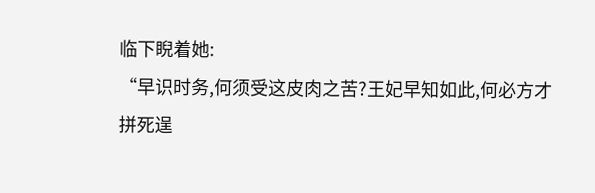临下睨着她:
“早识时务,何须受这皮肉之苦?王妃早知如此,何必方才拼死逞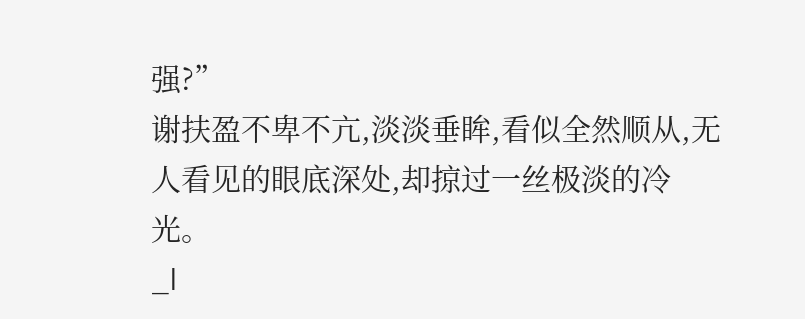强?”
谢扶盈不卑不亢,淡淡垂眸,看似全然顺从,无人看见的眼底深处,却掠过一丝极淡的冷光。
_l